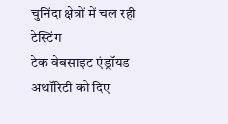चुनिंदा क्षेत्रों में चल रही टेस्टिंग
टेक वेबसाइट एंड्रॉयड अथॉरिटी को दिए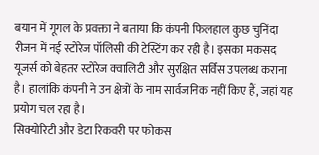बयान में गूगल के प्रवक्ता ने बताया कि कंपनी फिलहाल कुछ चुनिंदा रीजन में नई स्टोरेज पॉलिसी की टेस्टिंग कर रही है। इसका मकसद यूजर्स को बेहतर स्टोरेज क्वालिटी और सुरक्षित सर्विस उपलब्ध कराना है। हालांकि कंपनी ने उन क्षेत्रों के नाम सार्वजनिक नहीं किए हैं, जहां यह प्रयोग चल रहा है।
सिक्योरिटी और डेटा रिकवरी पर फोकस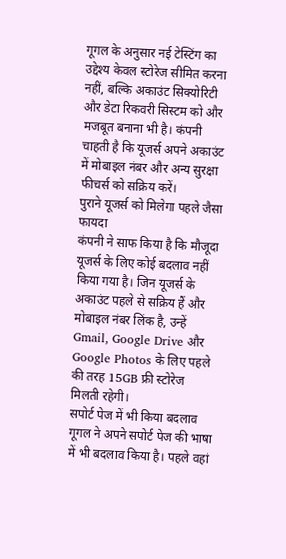गूगल के अनुसार नई टेस्टिंग का उद्देश्य केवल स्टोरेज सीमित करना नहीं, बल्कि अकाउंट सिक्योरिटी और डेटा रिकवरी सिस्टम को और मजबूत बनाना भी है। कंपनी चाहती है कि यूजर्स अपने अकाउंट में मोबाइल नंबर और अन्य सुरक्षा फीचर्स को सक्रिय करें।
पुराने यूजर्स को मिलेगा पहले जैसा फायदा
कंपनी ने साफ किया है कि मौजूदा यूजर्स के लिए कोई बदलाव नहीं किया गया है। जिन यूजर्स के अकाउंट पहले से सक्रिय हैं और मोबाइल नंबर लिंक है, उन्हें Gmail, Google Drive और Google Photos के लिए पहले की तरह 15GB फ्री स्टोरेज मिलती रहेगी।
सपोर्ट पेज में भी किया बदलाव
गूगल ने अपने सपोर्ट पेज की भाषा में भी बदलाव किया है। पहले वहां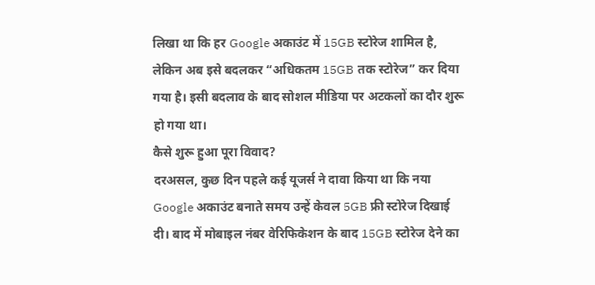लिखा था कि हर Google अकाउंट में 15GB स्टोरेज शामिल है, लेकिन अब इसे बदलकर “अधिकतम 15GB तक स्टोरेज” कर दिया गया है। इसी बदलाव के बाद सोशल मीडिया पर अटकलों का दौर शुरू हो गया था।
कैसे शुरू हुआ पूरा विवाद?
दरअसल, कुछ दिन पहले कई यूजर्स ने दावा किया था कि नया Google अकाउंट बनाते समय उन्हें केवल 5GB फ्री स्टोरेज दिखाई दी। बाद में मोबाइल नंबर वेरिफिकेशन के बाद 15GB स्टोरेज देने का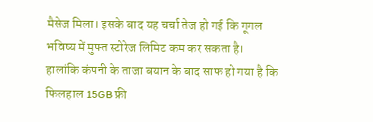मैसेज मिला। इसके बाद यह चर्चा तेज हो गई कि गूगल भविष्य में मुफ्त स्टोरेज लिमिट कम कर सकता है।
हालांकि कंपनी के ताजा बयान के बाद साफ हो गया है कि फिलहाल 15GB फ्री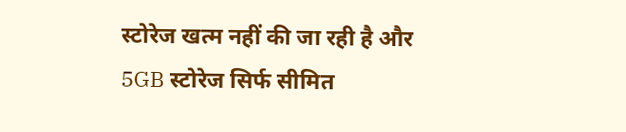स्टोरेज खत्म नहीं की जा रही है और 5GB स्टोरेज सिर्फ सीमित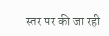स्तर पर की जा रही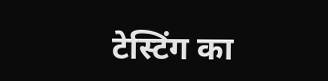टेस्टिंग का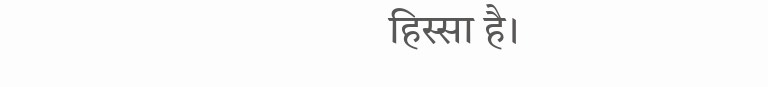हिस्सा है।